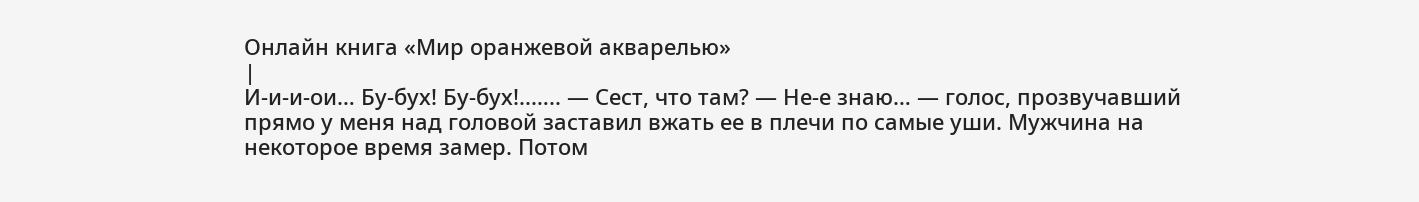Онлайн книга «Мир оранжевой акварелью»
|
И-и-и-ои… Бу-бух! Бу-бух!..….. — Сест, что там? — Не-е знаю… — голос, прозвучавший прямо у меня над головой заставил вжать ее в плечи по самые уши. Мужчина на некоторое время замер. Потом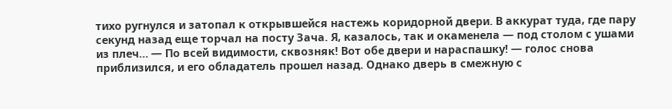тихо ругнулся и затопал к открывшейся настежь коридорной двери. В аккурат туда, где пару секунд назад еще торчал на посту Зача. Я, казалось, так и окаменела — под столом с ушами из плеч… — По всей видимости, сквозняк! Вот обе двери и нараспашку! — голос снова приблизился, и его обладатель прошел назад. Однако дверь в смежную с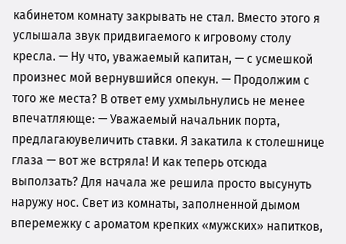кабинетом комнату закрывать не стал. Вместо этого я услышала звук придвигаемого к игровому столу кресла. — Ну что, уважаемый капитан, — с усмешкой произнес мой вернувшийся опекун. — Продолжим с того же места? В ответ ему ухмыльнулись не менее впечатляюще: — Уважаемый начальник порта, предлагаюувеличить ставки. Я закатила к столешнице глаза — вот же встряла! И как теперь отсюда выползать? Для начала же решила просто высунуть наружу нос. Свет из комнаты, заполненной дымом вперемежку с ароматом крепких «мужских» напитков,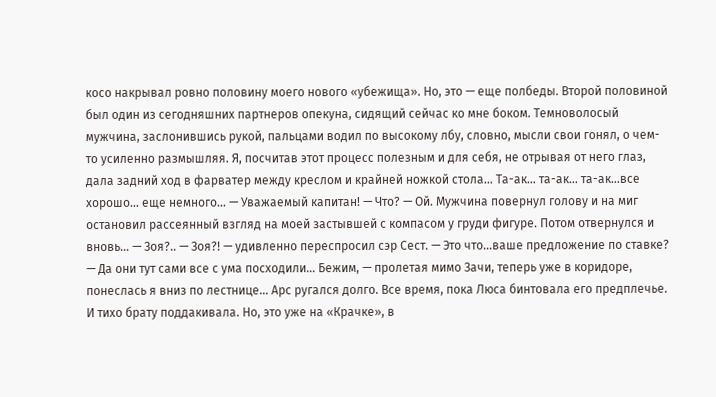косо накрывал ровно половину моего нового «убежища». Но, это — еще полбеды. Второй половиной был один из сегодняшних партнеров опекуна, сидящий сейчас ко мне боком. Темноволосый мужчина, заслонившись рукой, пальцами водил по высокому лбу, словно, мысли свои гонял, о чем-то усиленно размышляя. Я, посчитав этот процесс полезным и для себя, не отрывая от него глаз, дала задний ход в фарватер между креслом и крайней ножкой стола… Та-ак… та-ак… та-ак…все хорошо… еще немного… — Уважаемый капитан! — Что? — Ой. Мужчина повернул голову и на миг остановил рассеянный взгляд на моей застывшей с компасом у груди фигуре. Потом отвернулся и вновь… — Зоя?.. — Зоя?! — удивленно переспросил сэр Сест. — Это что…ваше предложение по ставке? — Да они тут сами все с ума посходили… Бежим, — пролетая мимо Зачи, теперь уже в коридоре, понеслась я вниз по лестнице… Арс ругался долго. Все время, пока Люса бинтовала его предплечье. И тихо брату поддакивала. Но, это уже на «Крачке», в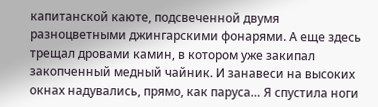капитанской каюте, подсвеченной двумя разноцветными джингарскими фонарями. А еще здесь трещал дровами камин, в котором уже закипал закопченный медный чайник. И занавеси на высоких окнах надувались, прямо, как паруса… Я спустила ноги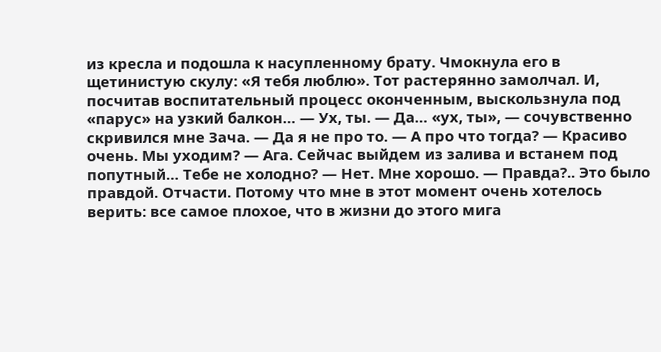из кресла и подошла к насупленному брату. Чмокнула его в щетинистую скулу: «Я тебя люблю». Тот растерянно замолчал. И, посчитав воспитательный процесс оконченным, выскользнула под «парус» на узкий балкон… — Ух, ты. — Да… «ух, ты», — сочувственно скривился мне Зача. — Да я не про то. — А про что тогда? — Красиво очень. Мы уходим? — Ага. Сейчас выйдем из залива и встанем под попутный… Тебе не холодно? — Нет. Мне хорошо. — Правда?.. Это было правдой. Отчасти. Потому что мне в этот момент очень хотелось верить: все самое плохое, что в жизни до этого мига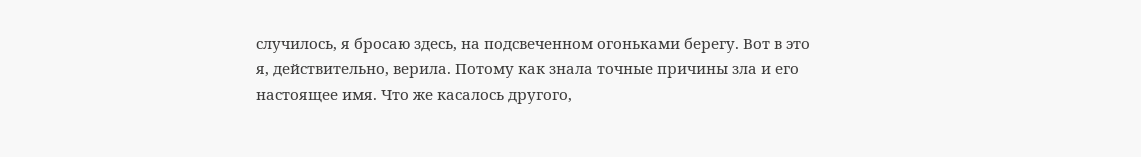случилось, я бросаю здесь, на подсвеченном огоньками берегу. Вот в это я, действительно, верила. Потому как знала точные причины зла и его настоящее имя. Что же касалось другого,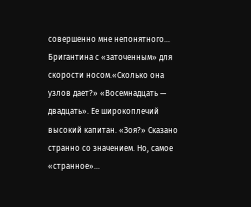совершенно мне непонятного… Бригантина с «заточенным» для скорости носом.«Сколько она узлов дает?» «Восемнадцать — двадцать». Ее широкоплечий высокий капитан. «Зоя?» Сказано странно со значением. Но, самое «странное»…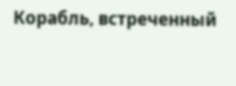Корабль, встреченный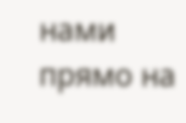нами прямо на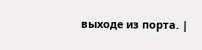выходе из порта. |